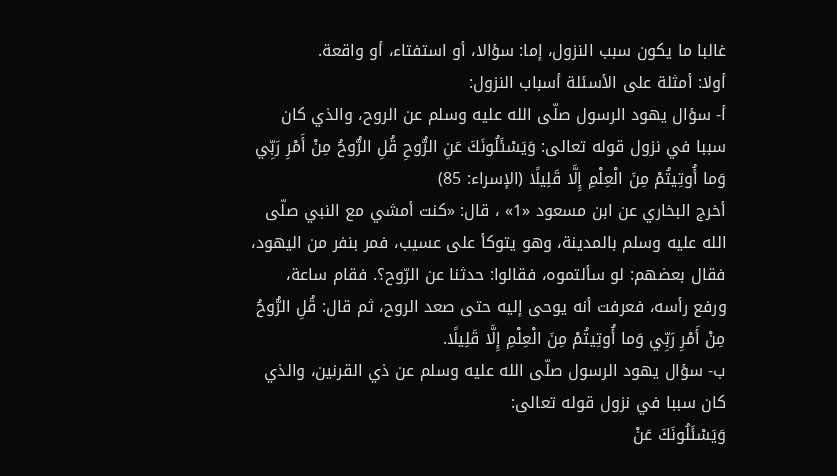غالبا ما يكون سبب النزول، إما: سؤالا، أو استفتاء، أو واقعة.
أولا: أمثلة على الأسئلة أسباب النزول:
أ- سؤال يهود الرسول صلّى الله عليه وسلم عن الروح، والذي كان سببا في نزول قوله تعالى: وَيَسْئَلُونَكَ عَنِ الرُّوحِ قُلِ الرُّوحُ مِنْ أَمْرِ رَبِّي وَما أُوتِيتُمْ مِنَ الْعِلْمِ إِلَّا قَلِيلًا (الإسراء: 85)
أخرج البخاري عن ابن مسعود «1» ، قال: «كنت أمشي مع النبي صلّى الله عليه وسلم بالمدينة، وهو يتوكأ على عسيب، فمر بنفر من اليهود، فقال بعضهم: لو سألتموه، فقالوا: حدثنا عن الرّوح؟. فقام ساعة، ورفع رأسه، فعرفت أنه يوحى إليه حتى صعد الروح، ثم قال: قُلِ الرُّوحُ مِنْ أَمْرِ رَبِّي وَما أُوتِيتُمْ مِنَ الْعِلْمِ إِلَّا قَلِيلًا.
ب- سؤال يهود الرسول صلّى الله عليه وسلم عن ذي القرنين، والذي كان سببا في نزول قوله تعالى:
وَيَسْئَلُونَكَ عَنْ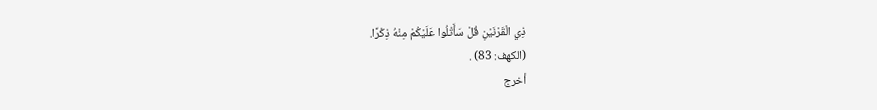ذِي الْقَرْنَيْنِ قُلْ سَأَتْلُوا عَلَيْكُمْ مِنْهُ ذِكْرًا.
(الكهف: 83) .
أخرج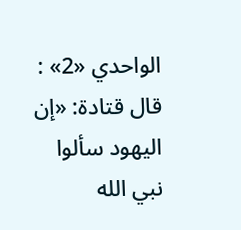الواحدي «2» : قال قتادة: «إن اليهود سألوا نبي الله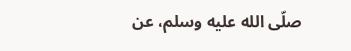صلّى الله عليه وسلم، عن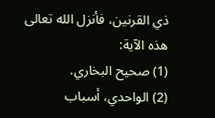ذي القرنين، فأنزل الله تعالى هذه الآية:
(1) صحيح البخاري.
(2) الواحدي، أسباب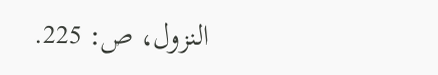النزول، ص: 225.